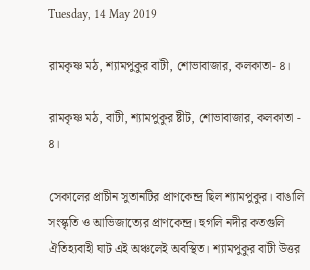Tuesday, 14 May 2019

রামকৃষ্ণ মঠ, শ্যামপুকুর বাটী, শোভাবাজার, কলকাতা- ৪।

রামকৃষ্ণ মঠ, বাটী, শ্যামপুকুর ষ্টীট, শোভাবাজার, কলকাতা - ৪।

সেকালের প্রাচীন সুতানটির প্রাণকেন্দ্র ছিল শ্যামপুকুর। বাঙালি সংস্কৃতি ও আভিজাত্যের প্রাণকেন্দ্র। হুগলি নদীর কতগুলি ঐতিহ্যবাহী ঘাট এই অঞ্চলেই অবস্থিত। শ্যামপুকুর বাটী উত্তর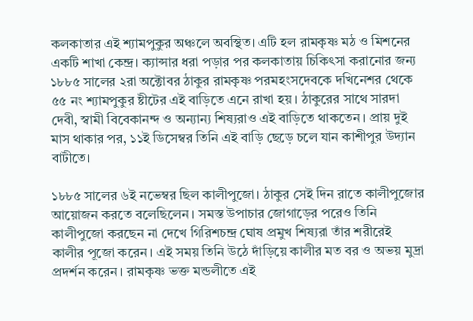কলকাতার এই শ্যামপুকুর অঞ্চলে অবস্থিত। এটি হল রামকৃষ্ণ মঠ ও মিশনের একটি শাখা কেন্দ্র। ক্যান্সার ধরা পড়ার পর কলকাতায় চিকিৎসা করানোর জন্য ১৮৮৫ সালের ২রা অক্টোবর ঠাকুর রামকৃষ্ণ পরমহংসদেবকে দখিনেশর থেকে ৫৫ নং শ্যামপুকুর ষ্টীটের এই বাড়িতে এনে রাখা হয়। ঠাকুরের সাথে সারদা দেবী, স্বামী বিবেকানন্দ ও অন্যান্য শিষ্যরাও এই বাড়িতে থাকতেন। প্রায় দুই মাস থাকার পর, ১১ই ডিসেম্বর তিনি এই বাড়ি ছেড়ে চলে যান কাশীপুর উদ্যান বাটীতে।

১৮৮৫ সালের ৬ই নভেম্বর ছিল কালীপুজো। ঠাকুর সেই দিন রাতে কালীপুজোর আয়োজন করতে বলেছিলেন। সমস্ত উপাচার জোগাড়ের পরেও তিনি কালীপুজো করছেন না দেখে গিরিশচন্দ্র ঘোষ প্রমুখ শিষ্যরা তাঁর শরীরেই কালীর পূজো করেন। এই সময় তিনি উঠে দাঁড়িয়ে কালীর মত বর ও অভয় মুদ্রা প্রদর্শন করেন। রামকৃষ্ণ ভক্ত মন্ডলীতে এই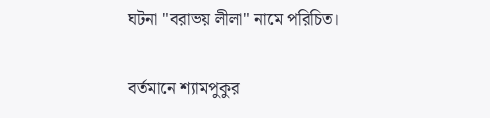ঘটনা "বরাভয় লীলা" নামে পরিচিত।

বর্তমানে শ্যামপুকুর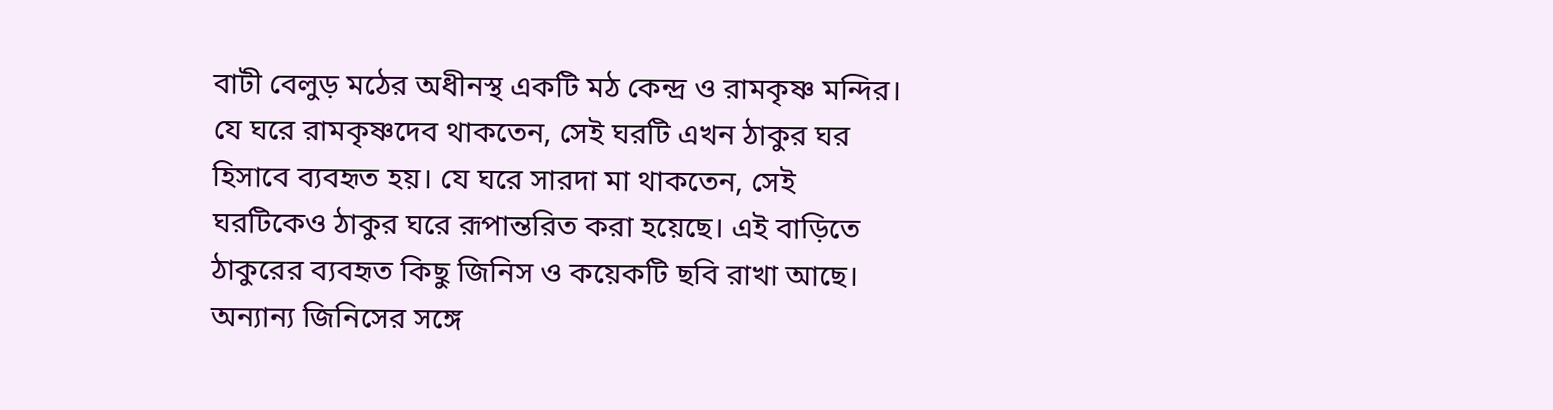বাটী বেলুড় মঠের অধীনস্থ একটি মঠ কেন্দ্র ও রামকৃষ্ণ মন্দির। যে ঘরে রামকৃষ্ণদেব থাকতেন, সেই ঘরটি এখন ঠাকুর ঘর হিসাবে ব্যবহৃত হয়। যে ঘরে সারদা মা থাকতেন, সেই ঘরটিকেও ঠাকুর ঘরে রূপান্তরিত করা হয়েছে। এই বাড়িতে ঠাকুরের ব্যবহৃত কিছু জিনিস ও কয়েকটি ছবি রাখা আছে। অন্যান্য জিনিসের সঙ্গে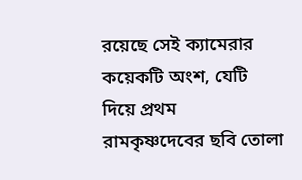রয়েছে সেই ক্যামেরার কয়েকটি অংশ, যেটি দিয়ে প্রথম রামকৃষ্ণদেবের ছবি তোলা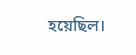হয়েছিল।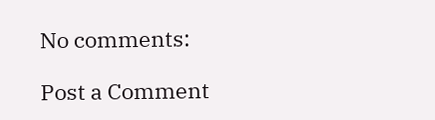No comments:

Post a Comment